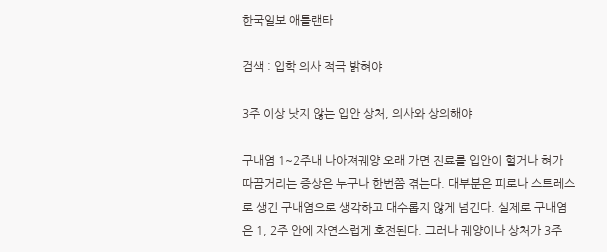한국일보 애틀랜타

검색 : 입학 의사 적극 밝혀야

3주 이상 낫지 않는 입안 상처, 의사와 상의해야

구내염 1~2주내 나아져궤양 오래 가면 진료를 입안이 헐거나 혀가 따끔거리는 증상은 누구나 한번쯤 겪는다. 대부분은 피로나 스트레스로 생긴 구내염으로 생각하고 대수롭지 않게 넘긴다. 실제로 구내염은 1, 2주 안에 자연스럽게 호전된다. 그러나 궤양이나 상처가 3주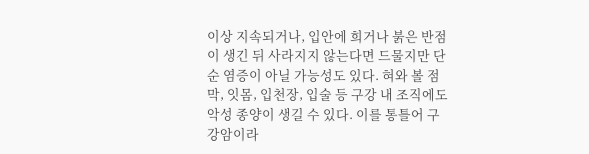이상 지속되거나, 입안에 희거나 붉은 반점이 생긴 뒤 사라지지 않는다면 드물지만 단순 염증이 아닐 가능성도 있다. 혀와 볼 점막, 잇몸, 입천장, 입술 등 구강 내 조직에도 악성 종양이 생길 수 있다. 이를 통틀어 구강암이라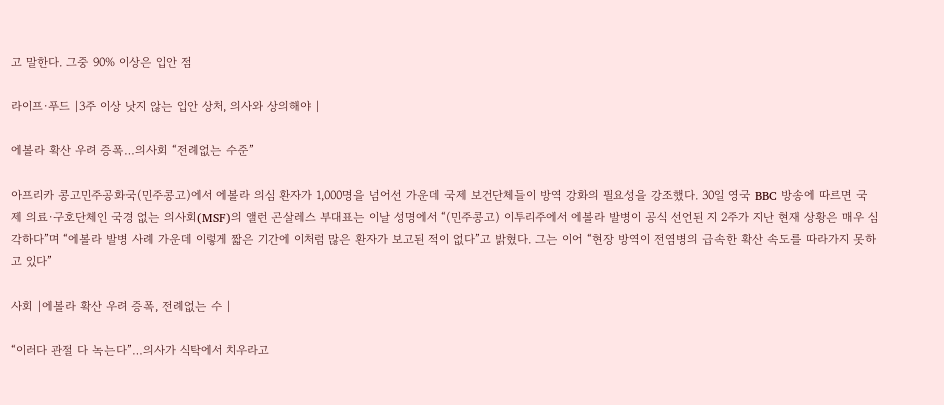고 말한다. 그중 90% 이상은 입안 점

라이프·푸드 |3주 이상 낫지 않는 입안 상처, 의사와 상의해야 |

에볼라 확산 우려 증폭…의사회 “전례없는 수준”

아프리카 콩고민주공화국(민주콩고)에서 에볼라 의심 환자가 1,000명을 넘어선 가운데 국제 보건단체들이 방역 강화의 필요성을 강조했다. 30일 영국 BBC 방송에 따르면 국제 의료·구호단체인 국경 없는 의사회(MSF)의 앨런 곤살레스 부대표는 이날 성명에서 “(민주콩고) 이투리주에서 에볼라 발병이 공식 선언된 지 2주가 지난 현재 상황은 매우 심각하다”며 “에볼라 발병 사례 가운데 이렇게 짧은 기간에 이처럼 많은 환자가 보고된 적이 없다”고 밝혔다. 그는 이어 “현장 방역이 전염병의 급속한 확산 속도를 따라가지 못하고 있다”

사회 |에볼라 확산 우려 증폭, 전례없는 수 |

“이러다 관절 다 녹는다”…의사가 식탁에서 치우라고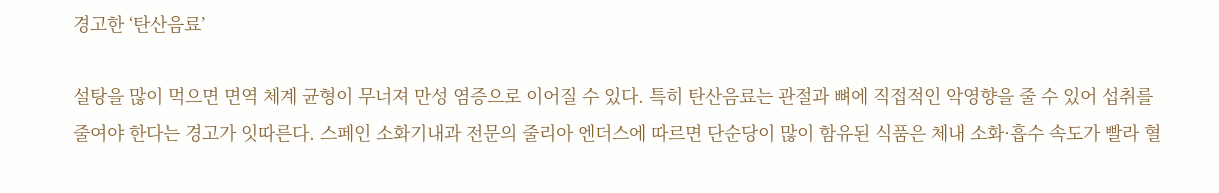경고한 ‘탄산음료’

설탕을 많이 먹으면 면역 체계 균형이 무너져 만성 염증으로 이어질 수 있다. 특히 탄산음료는 관절과 뼈에 직접적인 악영향을 줄 수 있어 섭취를 줄여야 한다는 경고가 잇따른다. 스페인 소화기내과 전문의 줄리아 엔더스에 따르면 단순당이 많이 함유된 식품은 체내 소화·흡수 속도가 빨라 혈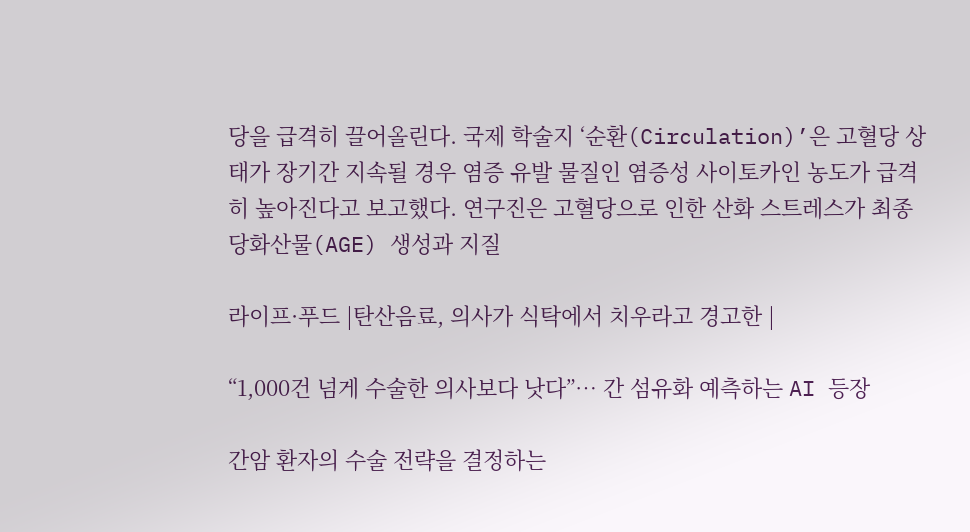당을 급격히 끌어올린다. 국제 학술지 ‘순환(Circulation)’은 고혈당 상태가 장기간 지속될 경우 염증 유발 물질인 염증성 사이토카인 농도가 급격히 높아진다고 보고했다. 연구진은 고혈당으로 인한 산화 스트레스가 최종당화산물(AGE) 생성과 지질

라이프·푸드 |탄산음료, 의사가 식탁에서 치우라고 경고한 |

“1,000건 넘게 수술한 의사보다 낫다”… 간 섬유화 예측하는 AI 등장

간암 환자의 수술 전략을 결정하는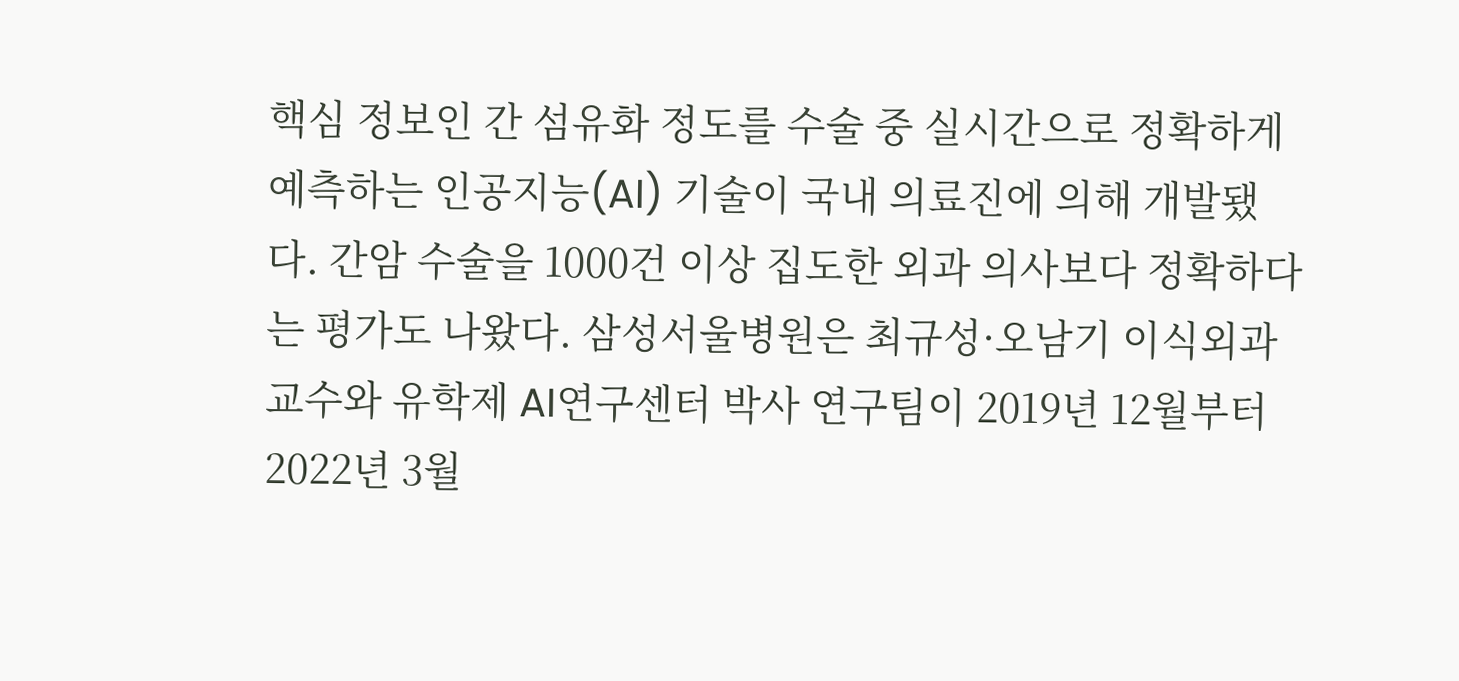핵심 정보인 간 섬유화 정도를 수술 중 실시간으로 정확하게 예측하는 인공지능(AI) 기술이 국내 의료진에 의해 개발됐다. 간암 수술을 1000건 이상 집도한 외과 의사보다 정확하다는 평가도 나왔다. 삼성서울병원은 최규성·오남기 이식외과 교수와 유학제 AI연구센터 박사 연구팀이 2019년 12월부터 2022년 3월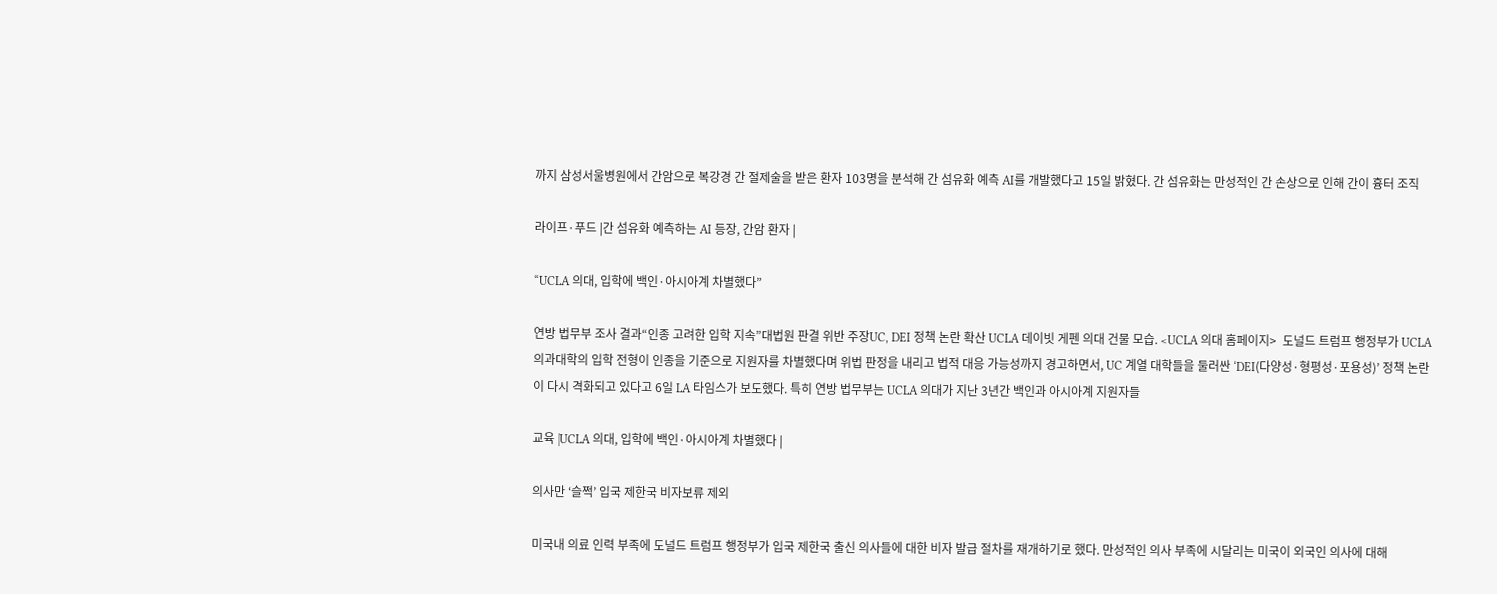까지 삼성서울병원에서 간암으로 복강경 간 절제술을 받은 환자 103명을 분석해 간 섬유화 예측 AI를 개발했다고 15일 밝혔다. 간 섬유화는 만성적인 간 손상으로 인해 간이 흉터 조직

라이프·푸드 |간 섬유화 예측하는 AI 등장, 간암 환자 |

“UCLA 의대, 입학에 백인·아시아계 차별했다”

연방 법무부 조사 결과“인종 고려한 입학 지속”대법원 판결 위반 주장UC, DEI 정책 논란 확산 UCLA 데이빗 게펜 의대 건물 모습. <UCLA 의대 홈페이지>  도널드 트럼프 행정부가 UCLA 의과대학의 입학 전형이 인종을 기준으로 지원자를 차별했다며 위법 판정을 내리고 법적 대응 가능성까지 경고하면서, UC 계열 대학들을 둘러싼 ‘DEI(다양성·형평성·포용성)’ 정책 논란이 다시 격화되고 있다고 6일 LA 타임스가 보도했다. 특히 연방 법무부는 UCLA 의대가 지난 3년간 백인과 아시아계 지원자들

교육 |UCLA 의대, 입학에 백인·아시아계 차별했다 |

의사만 ‘슬쩍’ 입국 제한국 비자보류 제외

미국내 의료 인력 부족에 도널드 트럼프 행정부가 입국 제한국 출신 의사들에 대한 비자 발급 절차를 재개하기로 했다. 만성적인 의사 부족에 시달리는 미국이 외국인 의사에 대해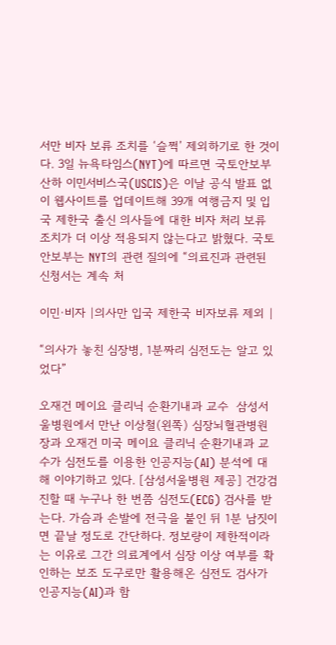서만 비자 보류 조치를 ‘슬쩍’ 제외하기로 한 것이다. 3일 뉴욕타임스(NYT)에 따르면 국토안보부 산하 이민서비스국(USCIS)은 이날 공식 발표 없이 웹사이트를 업데이트해 39개 여행금지 및 입국 제한국 출신 의사들에 대한 비자 처리 보류 조치가 더 이상 적용되지 않는다고 밝혔다. 국토안보부는 NYT의 관련 질의에 “의료진과 관련된 신청서는 계속 처

이민·비자 |의사만 입국 제한국 비자보류 제외 |

“의사가 놓친 심장병, 1분짜리 심전도는 알고 있었다”

오재건 메이요 클리닉 순환기내과 교수  삼성서울병원에서 만난 이상철(왼쪽) 심장뇌혈관병원장과 오재건 미국 메이요 클리닉 순환기내과 교수가 심전도를 이용한 인공지능(AI) 분석에 대해 이야기하고 있다. [삼성서울병원 제공] 건강검진할 때 누구나 한 번쯤 심전도(ECG) 검사를 받는다. 가슴과 손발에 전극을 붙인 뒤 1분 남짓이면 끝날 정도로 간단하다. 정보량이 제한적이라는 이유로 그간 의료계에서 심장 이상 여부를 확인하는 보조 도구로만 활용해온 심전도 검사가 인공지능(AI)과 함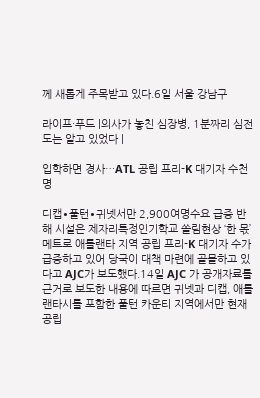께 새롭게 주목받고 있다.6일 서울 강남구

라이프·푸드 |의사가 놓친 심장병, 1분짜리 심전도는 알고 있었다 |

입학하면 경사…ATL 공립 프리-K 대기자 수천명

디캡∙풀턴∙귀넷서만 2,900여명수요 급증 반해 시설은 제자리특정인기학교 쏠림현상 ‘한 몫’ 메트로 애틀랜타 지역 공립 프리-K 대기자 수가 급증하고 있어 당국이 대책 마련에 골몰하고 있다고 AJC가 보도했다.14일 AJC 가 공개자료를 근거로 보도한 내용에 따르면 귀넷과 디캡, 애틀랜타시를 포함한 풀턴 카운티 지역에서만 현재 공립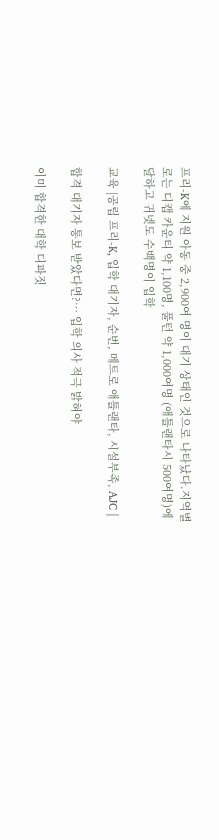프리-K에 지원 아동 중 2,900여 명이 대기 상태인 것으로 나타났다.지역별로는 디캡 카운티 약 1,100명, 풀턴 약 1,000여명 (애틀랜타시 500여명)에 달하고 귀넷도 수백명이 입학

교육 |공립 프리-K, 입학 대기자, 순번, 메트로 애틀랜타, 시설부족, AJC |

합격 대기자 통보 받았다면?… 입학 의사 적극 밝혀야

이미 합격한 대학 디파짓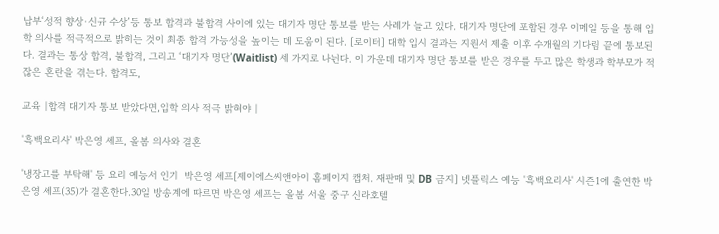납부‘성적 향상·신규 수상’등 통보 합격과 불합격 사이에 있는 대기자 명단 통보를 받는 사례가 늘고 있다. 대기자 명단에 포함된 경우 이메일 등을 통해 입학 의사를 적극적으로 밝히는 것이 최종 합격 가능성을 높이는 데 도움이 된다. [로이터] 대학 입시 결과는 지원서 제출 이후 수개월의 기다림 끝에 통보된다. 결과는 통상 합격, 불합격, 그리고 ‘대기자 명단’(Waitlist) 세 가지로 나뉜다. 이 가운데 대기자 명단 통보를 받은 경우를 두고 많은 학생과 학부모가 적잖은 혼란을 겪는다. 합격도,

교육 |합격 대기자 통보 받았다면,입학 의사 적극 밝혀야 |

'흑백요리사' 박은영 셰프, 올봄 의사와 결혼

'냉장고를 부탁해' 등 요리 예능서 인기  박은영 셰프[제이에스씨앤아이 홈페이지 캡처. 재판매 및 DB 금지] 넷플릭스 예능 '흑백요리사' 시즌1에 출연한 박은영 셰프(35)가 결혼한다.30일 방송계에 따르면 박은영 셰프는 올봄 서울 중구 신라호텔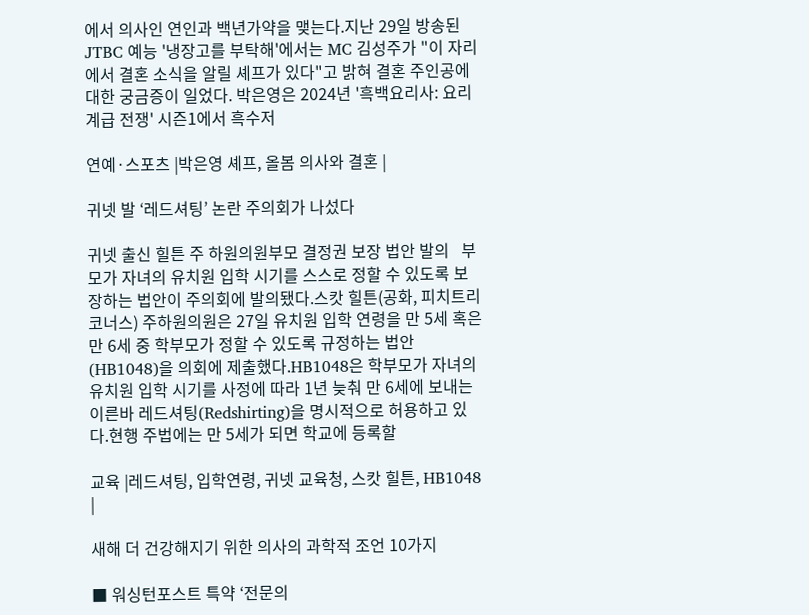에서 의사인 연인과 백년가약을 맺는다.지난 29일 방송된 JTBC 예능 '냉장고를 부탁해'에서는 MC 김성주가 "이 자리에서 결혼 소식을 알릴 셰프가 있다"고 밝혀 결혼 주인공에 대한 궁금증이 일었다. 박은영은 2024년 '흑백요리사: 요리 계급 전쟁' 시즌1에서 흑수저

연예·스포츠 |박은영 셰프, 올봄 의사와 결혼 |

귀넷 발 ‘레드셔팅’ 논란 주의회가 나섰다

귀넷 출신 힐튼 주 하원의원부모 결정권 보장 법안 발의   부모가 자녀의 유치원 입학 시기를 스스로 정할 수 있도록 보장하는 법안이 주의회에 발의됐다.스캇 힐튼(공화, 피치트리 코너스) 주하원의원은 27일 유치원 입학 연령을 만 5세 혹은 만 6세 중 학부모가 정할 수 있도록 규정하는 법안(HB1048)을 의회에 제출했다.HB1048은 학부모가 자녀의 유치원 입학 시기를 사정에 따라 1년 늦춰 만 6세에 보내는 이른바 레드셔팅(Redshirting)을 명시적으로 허용하고 있다.현행 주법에는 만 5세가 되면 학교에 등록할

교육 |레드셔팅, 입학연령, 귀넷 교육청, 스캇 힐튼, HB1048 |

새해 더 건강해지기 위한 의사의 과학적 조언 10가지

■ 워싱턴포스트 특약 ‘전문의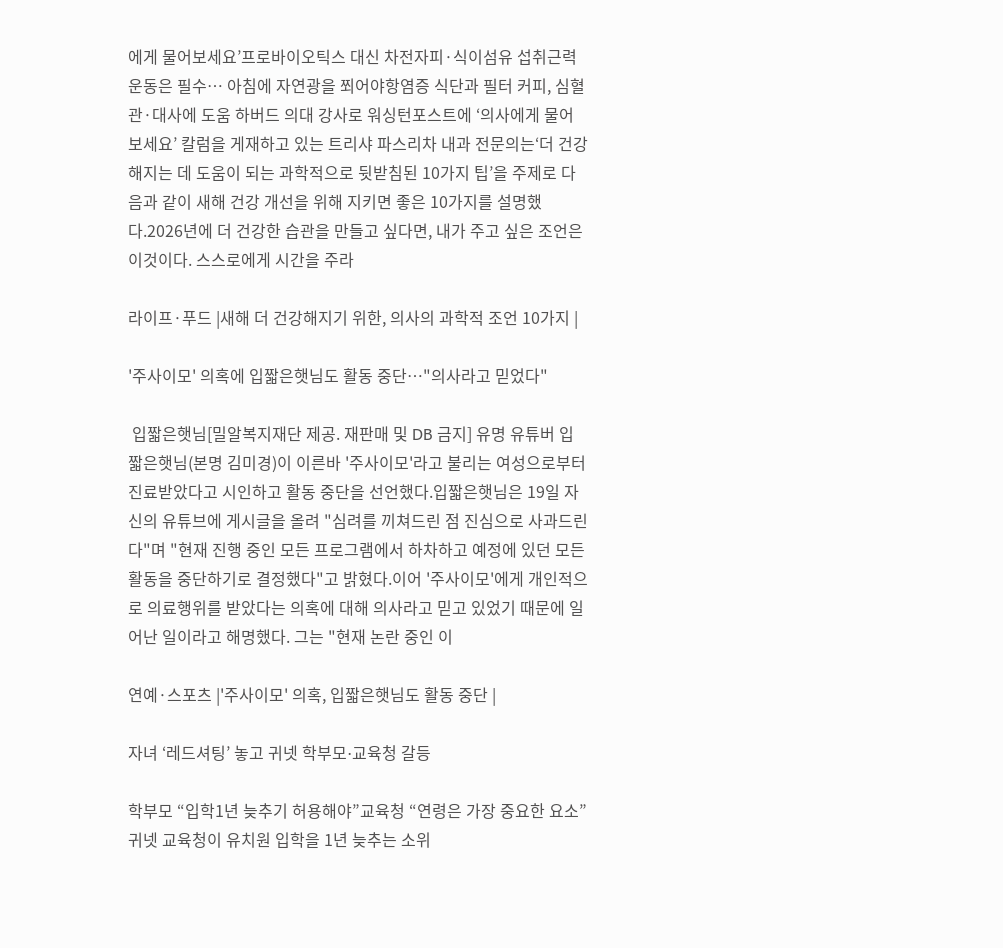에게 물어보세요’프로바이오틱스 대신 차전자피·식이섬유 섭취근력 운동은 필수… 아침에 자연광을 쬐어야항염증 식단과 필터 커피, 심혈관·대사에 도움 하버드 의대 강사로 워싱턴포스트에 ‘의사에게 물어보세요’ 칼럼을 게재하고 있는 트리샤 파스리차 내과 전문의는‘더 건강해지는 데 도움이 되는 과학적으로 뒷받침된 10가지 팁’을 주제로 다음과 같이 새해 건강 개선을 위해 지키면 좋은 10가지를 설명했다.2026년에 더 건강한 습관을 만들고 싶다면, 내가 주고 싶은 조언은 이것이다. 스스로에게 시간을 주라

라이프·푸드 |새해 더 건강해지기 위한, 의사의 과학적 조언 10가지 |

'주사이모' 의혹에 입짧은햇님도 활동 중단…"의사라고 믿었다"

 입짧은햇님[밀알복지재단 제공. 재판매 및 DB 금지] 유명 유튜버 입짧은햇님(본명 김미경)이 이른바 '주사이모'라고 불리는 여성으로부터 진료받았다고 시인하고 활동 중단을 선언했다.입짧은햇님은 19일 자신의 유튜브에 게시글을 올려 "심려를 끼쳐드린 점 진심으로 사과드린다"며 "현재 진행 중인 모든 프로그램에서 하차하고 예정에 있던 모든 활동을 중단하기로 결정했다"고 밝혔다.이어 '주사이모'에게 개인적으로 의료행위를 받았다는 의혹에 대해 의사라고 믿고 있었기 때문에 일어난 일이라고 해명했다. 그는 "현재 논란 중인 이

연예·스포츠 |'주사이모' 의혹, 입짧은햇님도 활동 중단 |

자녀 ‘레드셔팅’ 놓고 귀넷 학부모∙교육청 갈등

학부모 “입학1년 늦추기 허용해야”교육청 “연령은 가장 중요한 요소” 귀넷 교육청이 유치원 입학을 1년 늦추는 소위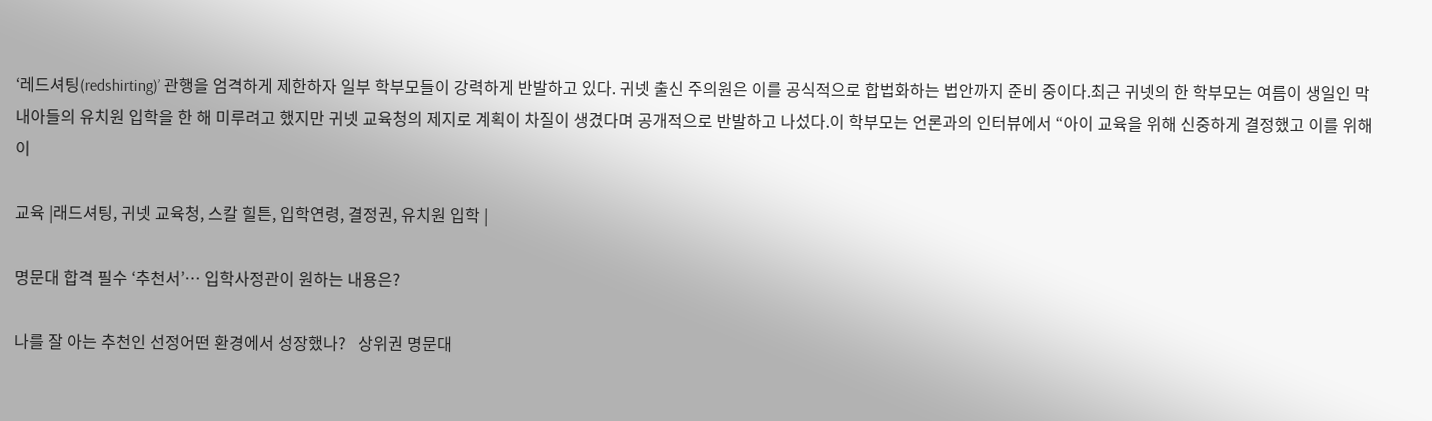‘레드셔팅(redshirting)’ 관행을 엄격하게 제한하자 일부 학부모들이 강력하게 반발하고 있다. 귀넷 출신 주의원은 이를 공식적으로 합법화하는 법안까지 준비 중이다.최근 귀넷의 한 학부모는 여름이 생일인 막내아들의 유치원 입학을 한 해 미루려고 했지만 귀넷 교육청의 제지로 계획이 차질이 생겼다며 공개적으로 반발하고 나섰다.이 학부모는 언론과의 인터뷰에서 “아이 교육을 위해 신중하게 결정했고 이를 위해 이

교육 |래드셔팅, 귀넷 교육청, 스칼 힐튼, 입학연령, 결정권, 유치원 입학 |

명문대 합격 필수 ‘추천서’… 입학사정관이 원하는 내용은?

나를 잘 아는 추천인 선정어떤 환경에서 성장했나?   상위권 명문대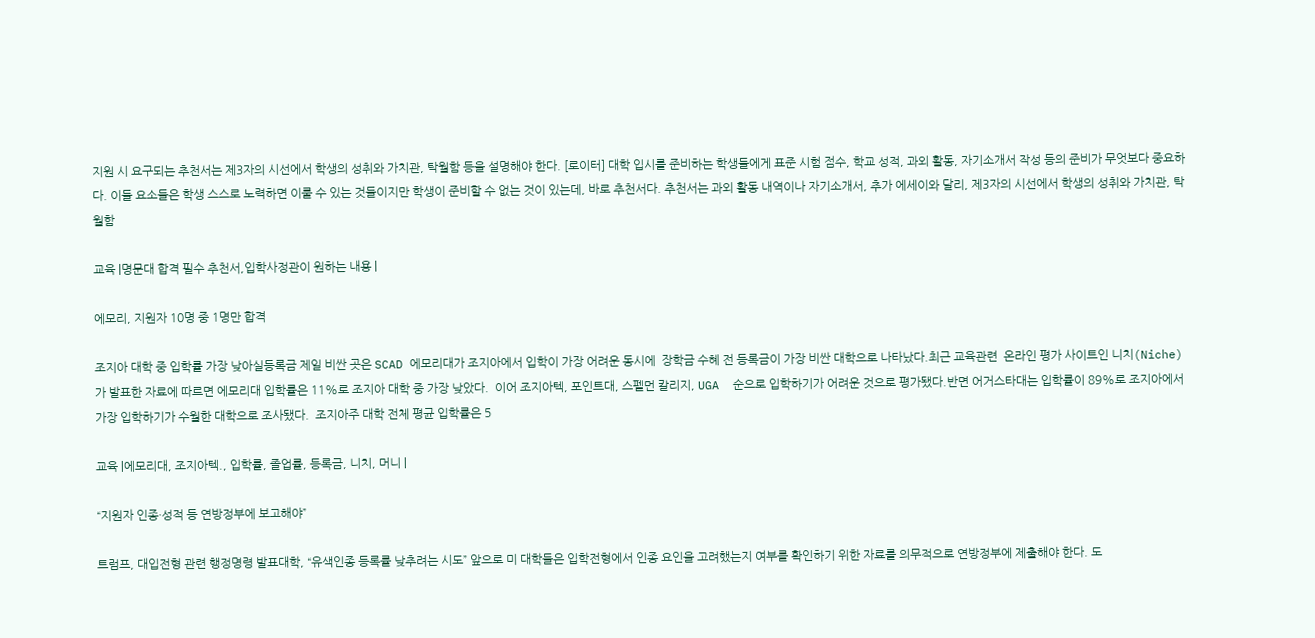지원 시 요구되는 추천서는 제3자의 시선에서 학생의 성취와 가치관, 탁월함 등을 설명해야 한다. [로이터] 대학 입시를 준비하는 학생들에게 표준 시험 점수, 학교 성적, 과외 활동, 자기소개서 작성 등의 준비가 무엇보다 중요하다. 이들 요소들은 학생 스스로 노력하면 이룰 수 있는 것들이지만 학생이 준비할 수 없는 것이 있는데, 바로 추천서다. 추천서는 과외 활동 내역이나 자기소개서, 추가 에세이와 달리, 제3자의 시선에서 학생의 성취와 가치관, 탁월함

교육 |명문대 합격 필수 추천서,입학사정관이 원하는 내용 |

에모리, 지원자 10명 중 1명만 합격

조지아 대학 중 입학률 가장 낮아실등록금 제일 비싼 곳은 SCAD 에모리대가 조지아에서 입학이 가장 어려운 동시에  장학금 수혜 전 등록금이 가장 비싼 대학으로 나타났다.최근 교육관련  온라인 평가 사이트인 니치(Niche)가 발표한 자료에 따르면 에모리대 입학률은 11%로 조지아 대학 중 가장 낮았다.  이어 조지아텍, 포인트대, 스펠먼 칼리지, UGA  순으로 입학하기가 어려운 것으로 평가됐다.반면 어거스타대는 입학률이 89%로 조지아에서 가장 입학하기가 수월한 대학으로 조사됐다.  조지아주 대학 전체 평균 입학률은 5

교육 |에모리대, 조지아텍., 입학률, 졸업률, 등록금, 니치, 머니 |

“지원자 인종·성적 등 연방정부에 보고해야”

트럼프, 대입전형 관련 행정명령 발표대학, “유색인종 등록률 낮추려는 시도” 앞으로 미 대학들은 입학전형에서 인종 요인을 고려했는지 여부를 확인하기 위한 자료를 의무적으로 연방정부에 제출해야 한다. 도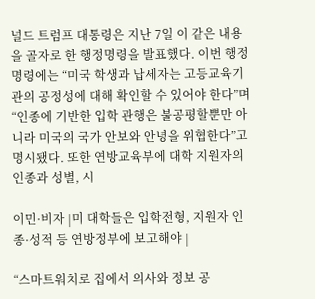널드 트럼프 대통령은 지난 7일 이 같은 내용을 골자로 한 행정명령을 발표했다. 이번 행정명령에는 “미국 학생과 납세자는 고등교육기관의 공정성에 대해 확인할 수 있어야 한다”며 “인종에 기반한 입학 관행은 불공평할뿐만 아니라 미국의 국가 안보와 안녕을 위협한다”고 명시됐다. 또한 연방교육부에 대학 지원자의 인종과 성별, 시

이민·비자 |미 대학들은 입학전형, 지원자 인종·성적 등 연방정부에 보고해야 |

“스마트워치로 집에서 의사와 정보 공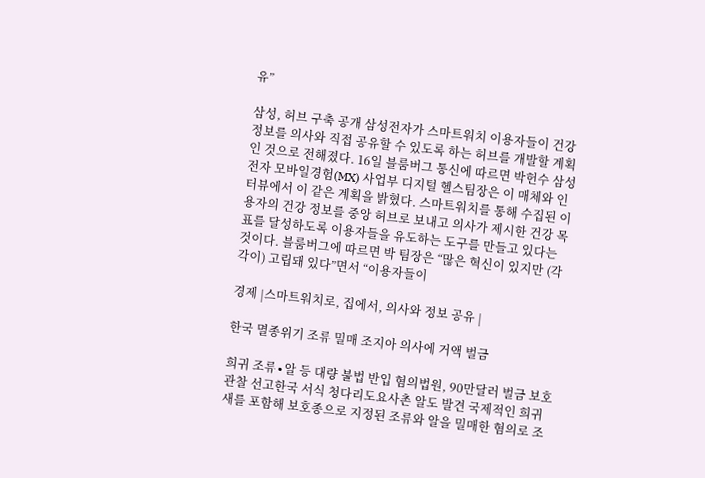유”

삼성, 허브 구축 공개 삼성전자가 스마트워치 이용자들이 건강 정보를 의사와 직접 공유할 수 있도록 하는 허브를 개발할 계획인 것으로 전해졌다. 16일 블룸버그 통신에 따르면 박헌수 삼성전자 모바일경험(MX) 사업부 디지털 헬스팀장은 이 매체와 인터뷰에서 이 같은 계획을 밝혔다. 스마트워치를 통해 수집된 이용자의 건강 정보를 중앙 허브로 보내고 의사가 제시한 건강 목표를 달성하도록 이용자들을 유도하는 도구를 만들고 있다는 것이다. 블룸버그에 따르면 박 팀장은 “많은 혁신이 있지만 (각각이) 고립돼 있다”면서 “이용자들이

경제 |스마트워치로, 집에서, 의사와 정보 공유 |

한국 멸종위기 조류 밀매 조지아 의사에 거액 벌금

희귀 조류∙알 등 대량 불법 반입 혐의법원, 90만달러 벌금 보호관찰 선고한국 서식 청다리도요사촌 알도 발견 국제적인 희귀새를 포함해 보호종으로 지정된 조류와 알을 밀매한 혐의로 조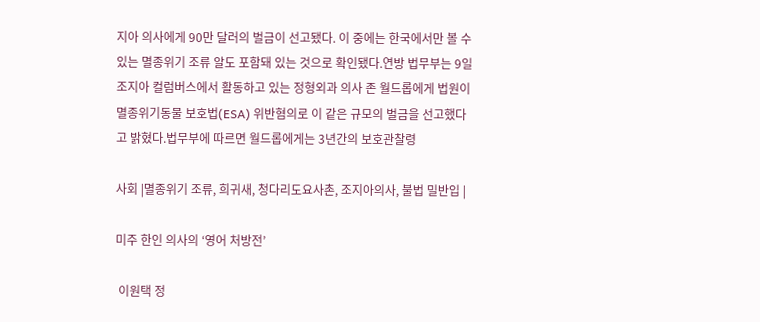지아 의사에게 90만 달러의 벌금이 선고됐다. 이 중에는 한국에서만 볼 수 있는 멸종위기 조류 알도 포함돼 있는 것으로 확인됐다.연방 법무부는 9일 조지아 컬럼버스에서 활동하고 있는 정형외과 의사 존 월드롭에게 법원이 멸종위기동물 보호법(ESA) 위반혐의로 이 같은 규모의 벌금을 선고했다고 밝혔다.법무부에 따르면 월드롭에게는 3년간의 보호관찰령

사회 |멸종위기 조류, 희귀새, 청다리도요사촌, 조지아의사, 불법 밀반입 |

미주 한인 의사의 ‘영어 처방전’

 이원택 정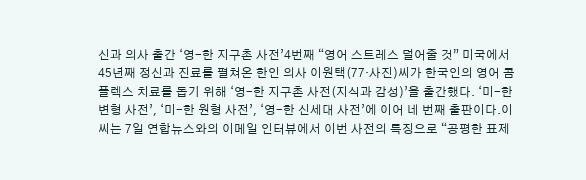신과 의사 출간 ‘영-한 지구촌 사전’4번째 “영어 스트레스 덜어줄 것” 미국에서 45년째 정신과 진료를 펼쳐온 한인 의사 이원택(77·사진)씨가 한국인의 영어 콤플렉스 치료를 돕기 위해 ‘영-한 지구촌 사전(지식과 감성)’을 출간했다. ‘미-한 변형 사전’, ‘미-한 원형 사전’, ‘영-한 신세대 사전’에 이어 네 번째 출판이다.이 씨는 7일 연합뉴스와의 이메일 인터뷰에서 이번 사전의 특징으로 “공평한 표제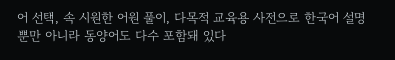어 선택, 속 시원한 어원 풀이, 다목적 교육용 사전으로 한국어 설명뿐만 아니라 동양어도 다수 포함돼 있다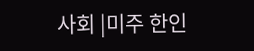사회 |미주 한인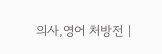의사,영어 처방전 |